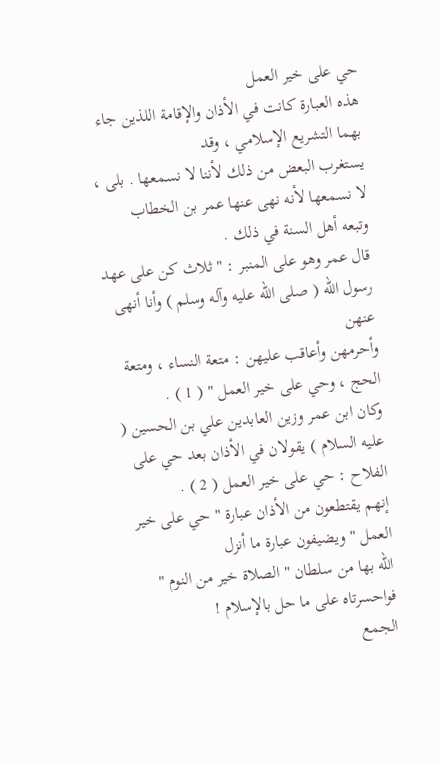حي على خير العمل
هذه العبارة كانت في الأذان والإقامة اللذين جاء بهما التشريع الإسلامي ، وقد
يستغرب البعض من ذلك لأننا لا نسمعها . بلى ، لا نسمعها لأنه نهى عنها عمر بن الخطاب
وتبعه أهل السنة في ذلك .
قال عمر وهو على المنبر : " ثلاث كن على عهد رسول الله ( صلى الله عليه وآله وسلم ) وأنا أنهى عنهن
وأحرمهن وأعاقب عليهن : متعة النساء ، ومتعة الحج ، وحي على خير العمل " ( 1 ) .
وكان ابن عمر وزين العابدين علي بن الحسين ( عليه السلام ) يقولان في الأذان بعد حي على
الفلاح : حي على خير العمل ( 2 ) .
إنهم يقتطعون من الأذان عبارة " حي على خير العمل " ويضيفون عبارة ما أنزل
الله بها من سلطان " الصلاة خير من النوم " فواحسرتاه على ما حل بالإسلام !
الجمع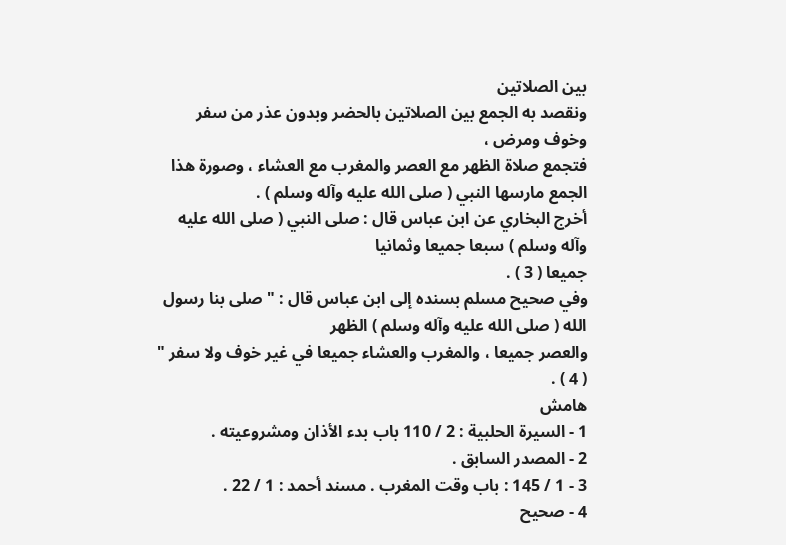بين الصلاتين
ونقصد به الجمع بين الصلاتين بالحضر وبدون عذر من سفر وخوف ومرض ،
فتجمع صلاة الظهر مع العصر والمغرب مع العشاء ، وصورة هذا الجمع مارسها النبي ( صلى الله عليه وآله وسلم ) .
أخرج البخاري عن ابن عباس قال : صلى النبي ( صلى الله عليه وآله وسلم ) سبعا جميعا وثمانيا
جميعا ( 3 ) .
وفي صحيح مسلم بسنده إلى ابن عباس قال : " صلى بنا رسول الله ( صلى الله عليه وآله وسلم ) الظهر
والعصر جميعا ، والمغرب والعشاء جميعا في غير خوف ولا سفر " ( 4 ) .
هامش
1 - السيرة الحلبية : 2 / 110 باب بدء الأذان ومشروعيته .
2 - المصدر السابق .
3 - 1 / 145 : باب وقت المغرب . مسند أحمد : 1 / 22 .
4 - صحيح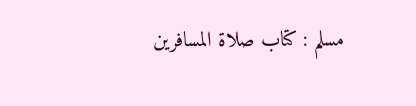مسلم : كتاب صلاة المسافرين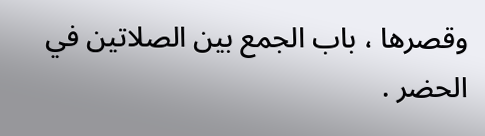وقصرها ، باب الجمع بين الصلاتين في الحضر .